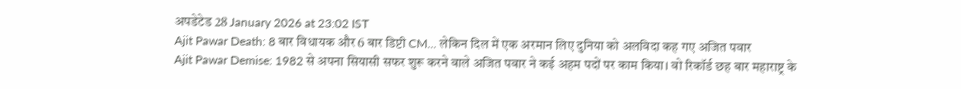अपडेटेड 28 January 2026 at 23:02 IST
Ajit Pawar Death: 8 बार विधायक और 6 बार डिप्टी CM... लेकिन दिल में एक अरमान लिए दुनिया को अलविदा कह गए अजित पवार
Ajit Pawar Demise: 1982 से अपना सियासी सफर शुरू करने वाले अजित पवार ने कई अहम पदों पर काम किया। वो रिकॉर्ड छह बार महाराष्ट्र के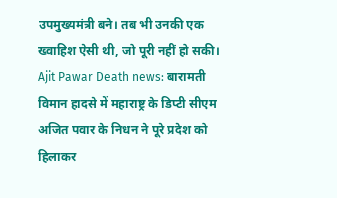उपमुख्यमंत्री बने। तब भी उनकी एक ख्वाहिश ऐसी थी, जो पूरी नहीं हो सकी।
Ajit Pawar Death news: बारामती विमान हादसे में महाराष्ट्र के डिप्टी सीएम अजित पवार के निधन ने पूरे प्रदेश को हिलाकर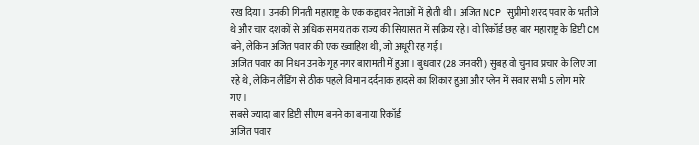रख दिया। उनकी गिनती महाराष्ट्र के एक कद्दावर नेताओं में होती थी। अजित NCP सुप्रीमो शरद पवार के भतीजे थे और चार दशकों से अधिक समय तक राज्य की सियासत में सक्रिय रहे। वो रिकॉर्ड छह बार महाराष्ट्र के डिप्टी CM बने, लेकिन अजित पवार की एक ख्वाहिश थी, जो अधूरी रह गई।
अजित पवार का निधन उनके गृह नगर बारामती में हुआ। बुधवार (28 जनवरी) सुबह वो चुनाव प्रचार के लिए जा रहे थे, लेकिन लैंडिंग से ठीक पहले विमान दर्दनाक हादसे का शिकार हुआ और प्लेन में सवार सभी 5 लोग मारे गए।
सबसे ज्यादा बार डिप्टी सीएम बनने का बनाया रिकॉर्ड
अजित पवार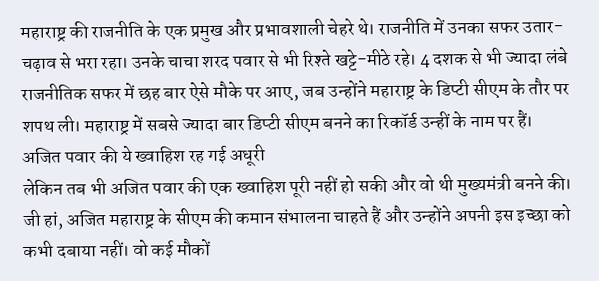महाराष्ट्र की राजनीति के एक प्रमुख और प्रभावशाली चेहरे थे। राजनीति में उनका सफर उतार-चढ़ाव से भरा रहा। उनके चाचा शरद पवार से भी रिश्ते खट्टे-मीठे रहे। 4 दशक से भी ज्यादा लंबे राजनीतिक सफर में छह बार ऐसे मौके पर आए, जब उन्होंने महाराष्ट्र के डिप्टी सीएम के तौर पर शपथ ली। महाराष्ट्र में सबसे ज्यादा बार डिप्टी सीएम बनने का रिकॉर्ड उन्हीं के नाम पर हैं।
अजित पवार की ये ख्वाहिश रह गई अधूरी
लेकिन तब भी अजित पवार की एक ख्वाहिश पूरी नहीं हो सकी और वो थी मुख्यमंत्री बनने की। जी हां, अजित महाराष्ट्र के सीएम की कमान संभालना चाहते हैं और उन्होंने अपनी इस इच्छा को कभी दबाया नहीं। वो कई मौकों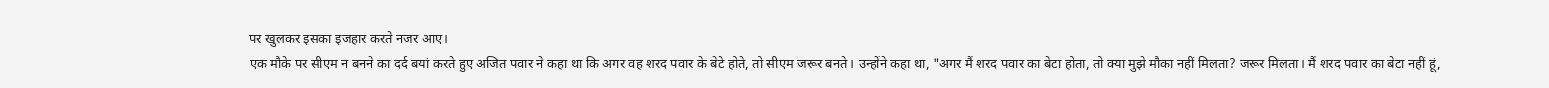पर खुलकर इसका इजहार करते नजर आए।
एक मौके पर सीएम न बनने का दर्द बयां करते हुए अजित पवार ने कहा था कि अगर वह शरद पवार के बेटे होते, तो सीएम जरूर बनते। उन्होंने कहा था, "अगर मैं शरद पवार का बेटा होता, तो क्या मुझे मौका नहीं मिलता? जरूर मिलता। मैं शरद पवार का बेटा नहीं हूं,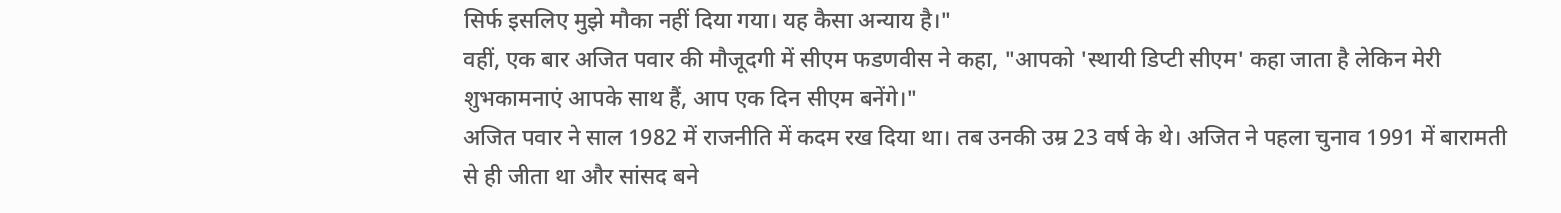सिर्फ इसलिए मुझे मौका नहीं दिया गया। यह कैसा अन्याय है।"
वहीं, एक बार अजित पवार की मौजूदगी में सीएम फडणवीस ने कहा, "आपको 'स्थायी डिप्टी सीएम' कहा जाता है लेकिन मेरी शुभकामनाएं आपके साथ हैं, आप एक दिन सीएम बनेंगे।"
अजित पवार ने साल 1982 में राजनीति में कदम रख दिया था। तब उनकी उम्र 23 वर्ष के थे। अजित ने पहला चुनाव 1991 में बारामती से ही जीता था और सांसद बने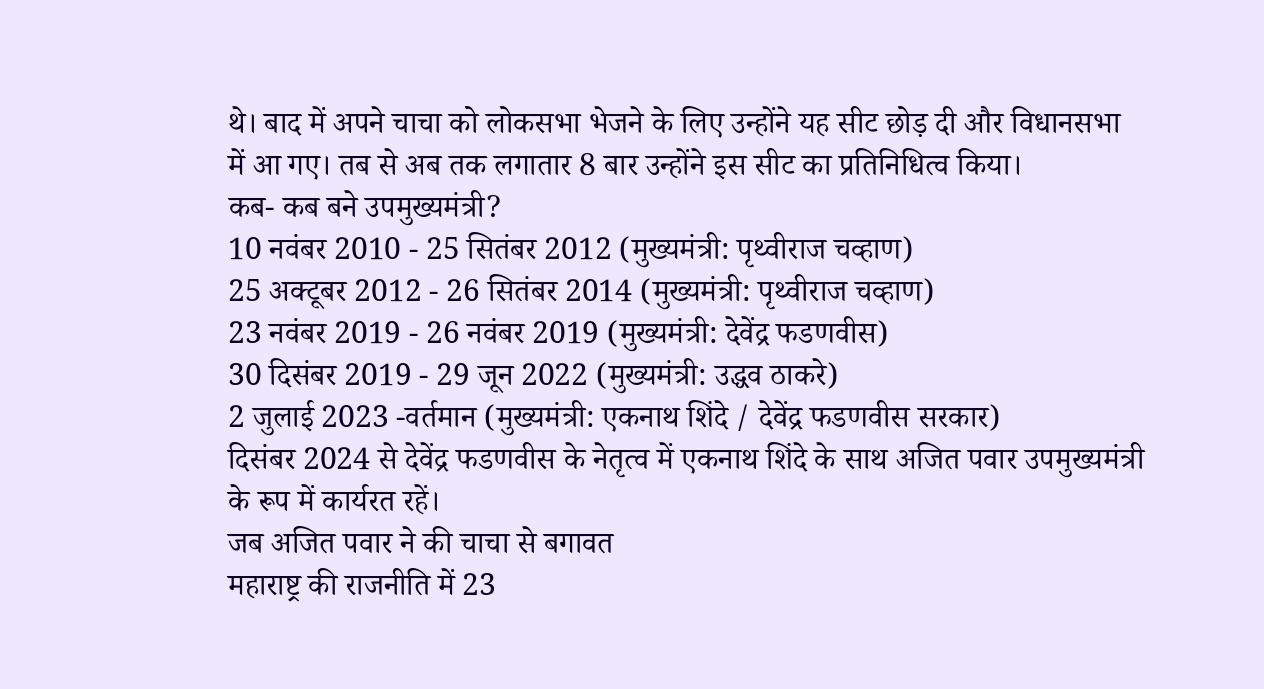थे। बाद में अपने चाचा को लोकसभा भेजने के लिए उन्होंने यह सीट छोड़ दी और विधानसभा में आ गए। तब से अब तक लगातार 8 बार उन्होंने इस सीट का प्रतिनिधित्व किया।
कब- कब बने उपमुख्यमंत्री?
10 नवंबर 2010 - 25 सितंबर 2012 (मुख्यमंत्री: पृथ्वीराज चव्हाण)
25 अक्टूबर 2012 - 26 सितंबर 2014 (मुख्यमंत्री: पृथ्वीराज चव्हाण)
23 नवंबर 2019 - 26 नवंबर 2019 (मुख्यमंत्री: देवेंद्र फडणवीस)
30 दिसंबर 2019 - 29 जून 2022 (मुख्यमंत्री: उद्धव ठाकरे)
2 जुलाई 2023 -वर्तमान (मुख्यमंत्री: एकनाथ शिंदे / देवेंद्र फडणवीस सरकार)
दिसंबर 2024 से देवेंद्र फडणवीस के नेतृत्व में एकनाथ शिंदे के साथ अजित पवार उपमुख्यमंत्री के रूप में कार्यरत रहें।
जब अजित पवार ने की चाचा से बगावत
महाराष्ट्र की राजनीति में 23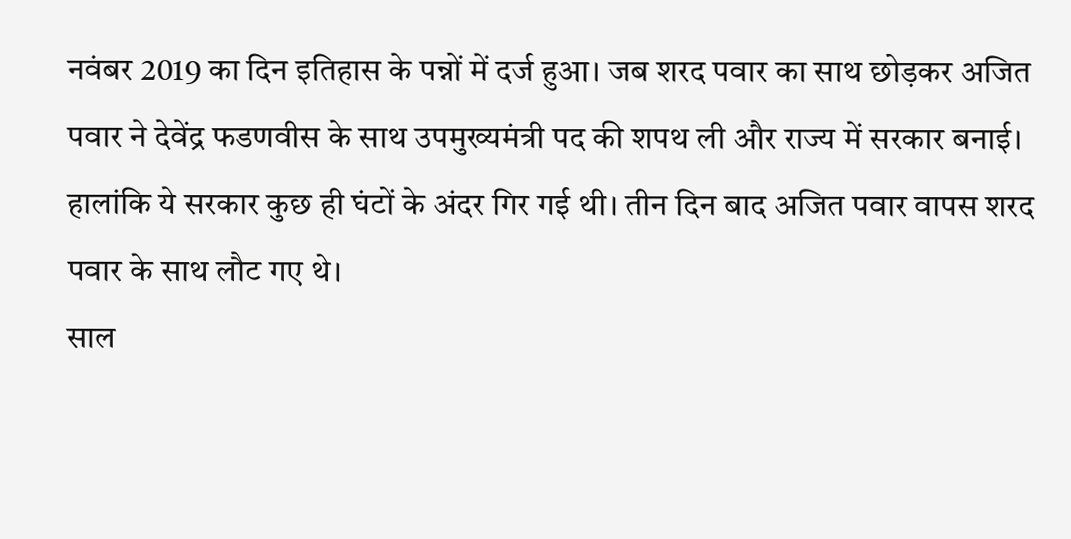नवंबर 2019 का दिन इतिहास के पन्नों में दर्ज हुआ। जब शरद पवार का साथ छोड़कर अजित पवार ने देवेंद्र फडणवीस के साथ उपमुख्यमंत्री पद की शपथ ली और राज्य में सरकार बनाई। हालांकि ये सरकार कुछ ही घंटों के अंदर गिर गई थी। तीन दिन बाद अजित पवार वापस शरद पवार के साथ लौट गए थे।
साल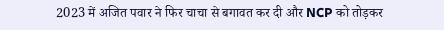2023 में अजित पवार ने फिर चाचा से बगावत कर दी और NCP को तोड़कर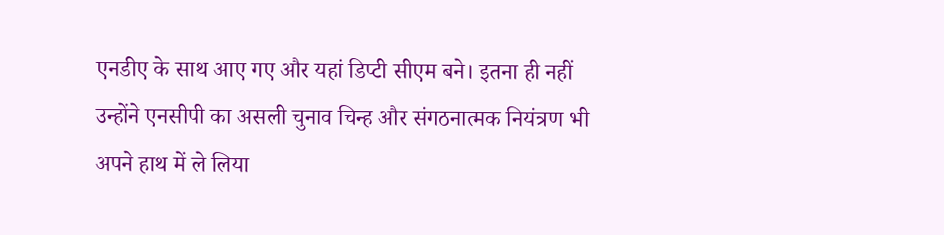एनडीए के साथ आए गए और यहां डिप्टी सीएम बने। इतना ही नहीं उन्होंने एनसीपी का असली चुनाव चिन्ह और संगठनात्मक नियंत्रण भी अपने हाथ में ले लिया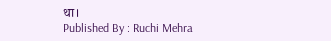था।
Published By : Ruchi Mehra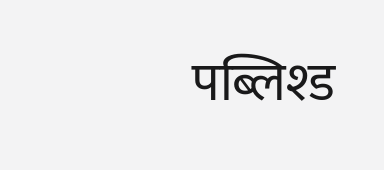पब्लिश्ड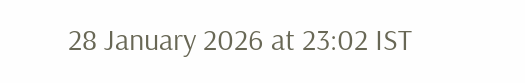28 January 2026 at 23:02 IST